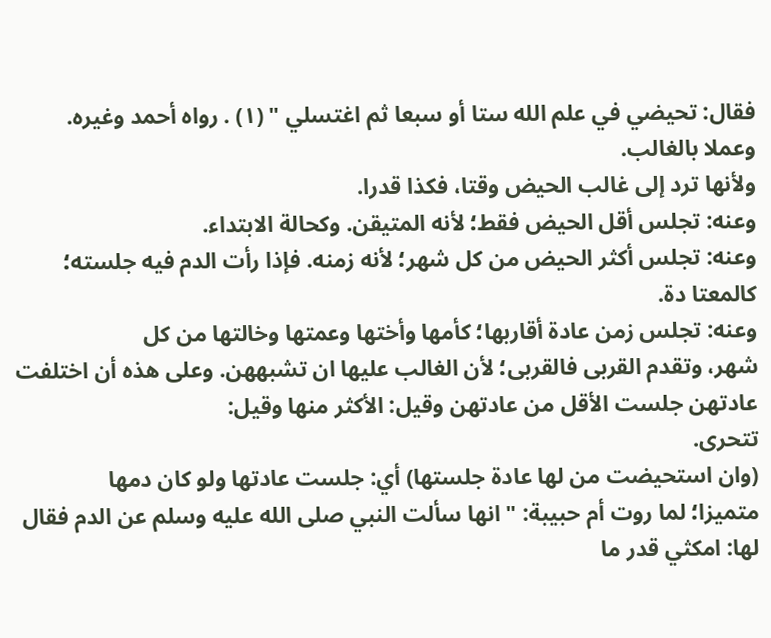فقال: تحيضي في علم الله ستا أو سبعا ثم اغتسلي " (١) . رواه أحمد وغيره. وعملا بالغالب.
ولأنها ترد إلى غالب الحيض وقتا، فكذا قدرا.
وعنه: تجلس أقل الحيض فقط؛ لأنه المتيقن. وكحالة الابتداء.
وعنه: تجلس أكثر الحيض من كل شهر؛ لأنه زمنه. فإذا رأت الدم فيه جلسته؛ كالمعتا دة.
وعنه: تجلس زمن عادة أقاربها؛ كأمها وأختها وعمتها وخالتها من كل
شهر، وتقدم القربى فالقربى؛ لأن الغالب عليها ان تشبههن. وعلى هذه أن اختلفت عادتهن جلست الأقل من عادتهن وقيل: الأكثر منها وقيل:
تتحرى.
(وان استحيضت من لها عادة جلستها) أي: جلست عادتها ولو كان دمها
متميزا؛ لما روت أم حبيبة: " انها سألت النبي صلى الله عليه وسلم عن الدم فقال لها: امكثي قدر ما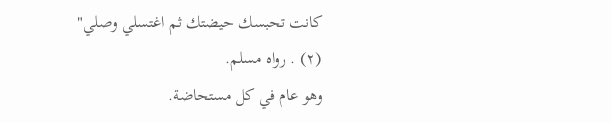كانت تحبسك حيضتك ثم اغتسلي وصلي" (٢) . رواه مسلم.
وهو عام في كل مستحاضة.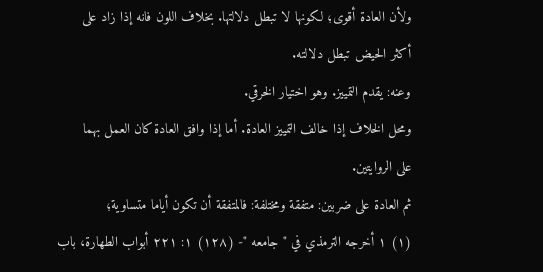ولأن العادة أقوى؛ لكونها لا تبطل دلالتها. بخلاف اللون فانه إذا زاد على
أكثر الحيض تبطل دلالته.
وعنه: يقدم التمييز. وهو اختيار الخرقي.
ومحل الخلاف إذا خالف التمييز العادة. أما إذا وافق العادة كان العمل بهما
على الروايتين.
ثم العادة على ضربين: متفقة ومختلفة: فالمتفقة أن تكون أياما متساوية؛
(١) ١ أخرجه الترمذي في " جامعه "- (١٢٨) ١: ٢٢١ أبواب الطهارة، باب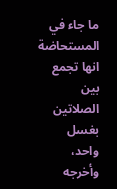ما جاء في المستحاضة انها تجمع بين الصلاتين بغسل واحد، وأخرجه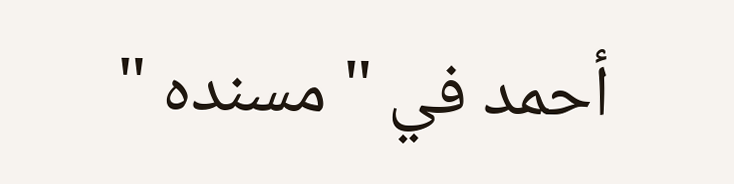أحمد في " مسنده "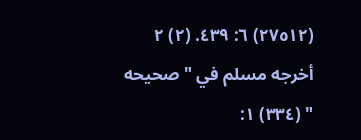(٢٧٥١٢) ٦: ٤٣٩. (٢) ٢ أخرجه مسلم في " صحيحه " (٣٣٤) ١: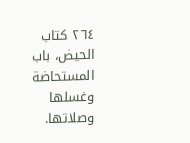٢٦٤ كتاب الحيض، باب المستحاضة وغسلها وصلاتها.